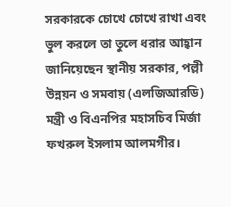সরকারকে চোখে চোখে রাখা এবং ভুল করলে তা তুলে ধরার আহ্বান জানিয়েছেন স্থানীয় সরকার, পল্লী উন্নয়ন ও সমবায় (এলজিআরডি) মন্ত্রী ও বিএনপির মহাসচিব মির্জা ফখরুল ইসলাম আলমগীর।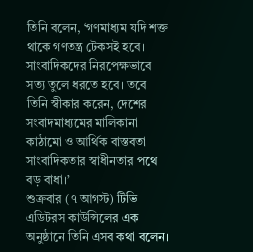তিনি বলেন, ‘গণমাধ্যম যদি শক্ত থাকে গণতন্ত্র টেকসই হবে। সাংবাদিকদের নিরপেক্ষভাবে সত্য তুলে ধরতে হবে। তবে তিনি স্বীকার করেন, দেশের সংবাদমাধ্যমের মালিকানা কাঠামো ও আর্থিক বাস্তবতা সাংবাদিকতার স্বাধীনতার পথে বড় বাধা।’
শুক্রবার (৭ আগস্ট) টিভি এডিটরস কাউন্সিলের এক অনুষ্ঠানে তিনি এসব কথা বলেন।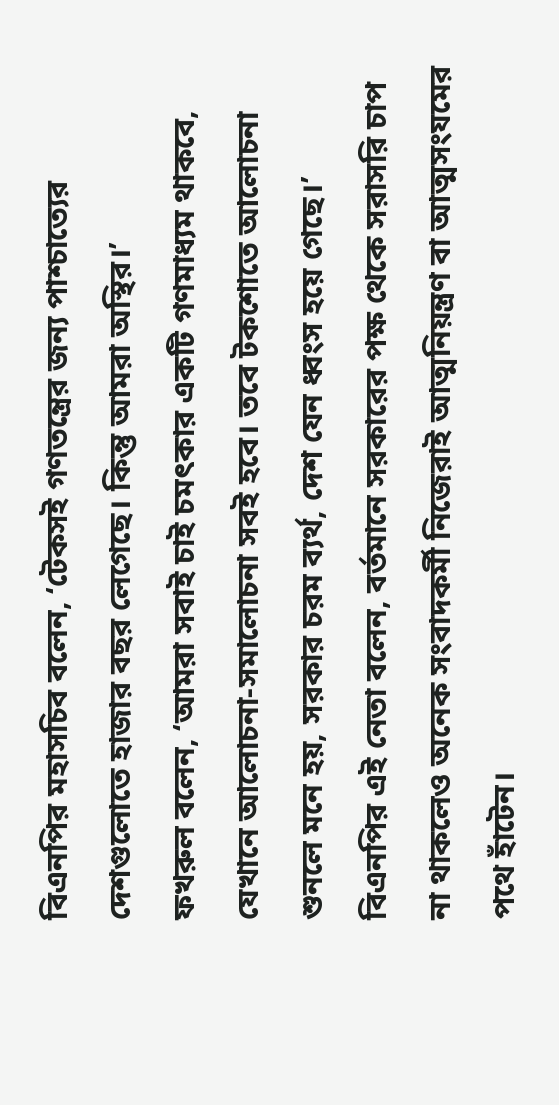বিএনপির মহাসচিব বলেন, ‘টেকসই গণতন্ত্রের জন্য পাশ্চাত্যের দেশগুলোতে হাজার বছর লেগেছে। কিন্তু আমরা অস্থির।’
ফখরুল বলেন, ‘আমরা সবাই চাই চমৎকার একটি গণমাধ্যম থাকবে, যেখানে আলোচনা-সমালোচনা সবই হবে। তবে টকশোতে আলোচনা শুনলে মনে হয়, সরকার চরম ব্যর্থ, দেশ যেন ধ্বংস হয়ে গেছে।’
বিএনপির এই নেতা বলেন, বর্তমানে সরকারের পক্ষ থেকে সরাসরি চাপ না থাকলেও অনেক সংবাদকর্মী নিজেরাই আত্মনিয়ন্ত্রণ বা আত্মসংযমের পথে হাঁটেন।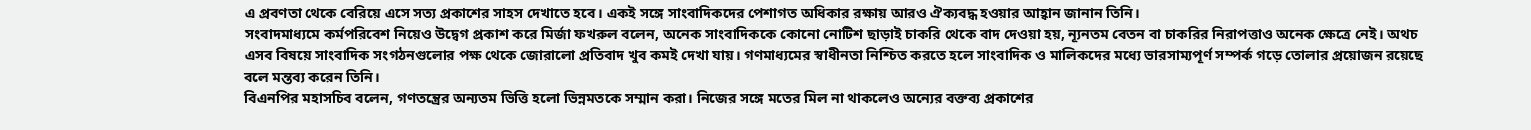এ প্রবণতা থেকে বেরিয়ে এসে সত্য প্রকাশের সাহস দেখাতে হবে। একই সঙ্গে সাংবাদিকদের পেশাগত অধিকার রক্ষায় আরও ঐক্যবদ্ধ হওয়ার আহ্বান জানান তিনি।
সংবাদমাধ্যমে কর্মপরিবেশ নিয়েও উদ্বেগ প্রকাশ করে মির্জা ফখরুল বলেন, অনেক সাংবাদিককে কোনো নোটিশ ছাড়াই চাকরি থেকে বাদ দেওয়া হয়, ন্যূনতম বেতন বা চাকরির নিরাপত্তাও অনেক ক্ষেত্রে নেই। অথচ এসব বিষয়ে সাংবাদিক সংগঠনগুলোর পক্ষ থেকে জোরালো প্রতিবাদ খুব কমই দেখা যায়। গণমাধ্যমের স্বাধীনতা নিশ্চিত করতে হলে সাংবাদিক ও মালিকদের মধ্যে ভারসাম্যপূর্ণ সম্পর্ক গড়ে তোলার প্রয়োজন রয়েছে বলে মন্তব্য করেন তিনি।
বিএনপির মহাসচিব বলেন, গণতন্ত্রের অন্যতম ভিত্তি হলো ভিন্নমতকে সম্মান করা। নিজের সঙ্গে মতের মিল না থাকলেও অন্যের বক্তব্য প্রকাশের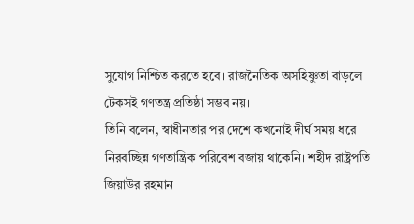সুযোগ নিশ্চিত করতে হবে। রাজনৈতিক অসহিষ্ণুতা বাড়লে টেকসই গণতন্ত্র প্রতিষ্ঠা সম্ভব নয়।
তিনি বলেন, স্বাধীনতার পর দেশে কখনোই দীর্ঘ সময় ধরে নিরবচ্ছিন্ন গণতান্ত্রিক পরিবেশ বজায় থাকেনি। শহীদ রাষ্ট্রপতি জিয়াউর রহমান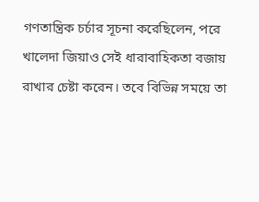গণতান্ত্রিক চর্চার সূচনা করেছিলেন, পরে খালেদা জিয়াও সেই ধারাবাহিকতা বজায় রাখার চেষ্টা করেন। তবে বিভিন্ন সময়ে তা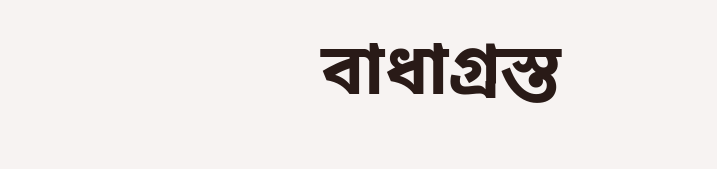বাধাগ্রস্ত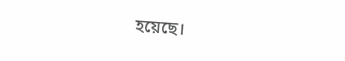হয়েছে।